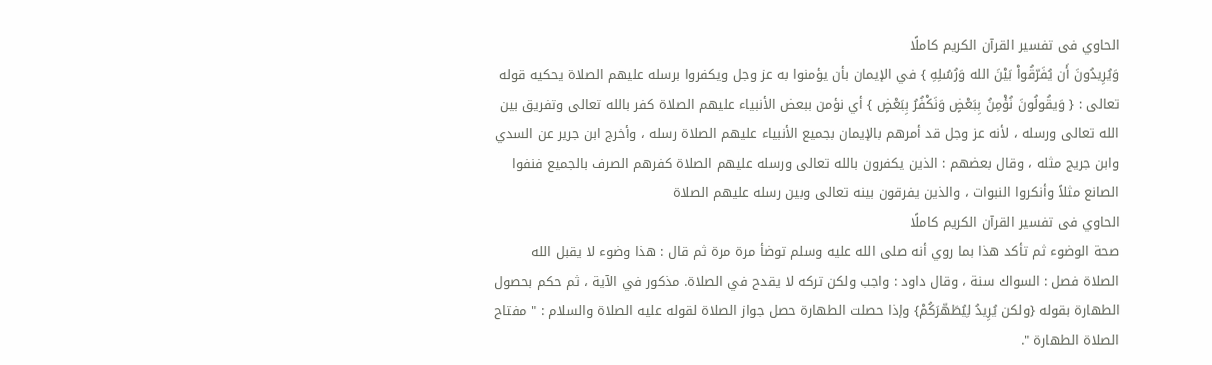الحاوي فى تفسير القرآن الكريم كاملًا
وَيُرِيدُونَ أَن يُفَرّقُواْ بَيْنَ الله وَرُسُلِهِ } في الإيمان بأن يؤمنوا به عز وجل ويكفروا برسله عليهم الصلاة يحكيه قوله تعالى : { وَيقُولُونَ نُؤْمِنُ بِبَعْضٍ وَنَكْفُرُ بِبَعْضٍ } أي نؤمن ببعض الأنبياء عليهم الصلاة كفر بالله تعالى وتفريق بين الله تعالى ورسله ، لأنه عز وجل قد أمرهم بالإيمان بجميع الأنبياء عليهم الصلاة رسله ، وأخرج ابن جرير عن السدي وابن جريج مثله ، وقال بعضهم : الذين يكفرون بالله تعالى ورسله عليهم الصلاة كفرهم الصرف بالجميع فنفوا الصانع مثلاً وأنكروا النبوات ، والذين يفرقون بينه تعالى وبين رسله عليهم الصلاة
الحاوي فى تفسير القرآن الكريم كاملًا
صحة الوضوء ثم تأكد هذا بما روي أنه صلى الله عليه وسلم توضأ مرة مرة ثم قال : هذا وضوء لا يقبل الله الصلاة فصل : السواك سنة ، وقال داود : واجب ولكن تركه لا يقدح في الصلاة. مذكور في الآية ، ثم حكم بحصول الطهارة بقوله {ولكن يُرِيدُ لِيُطَهّرَكُمْ} وإذا حصلت الطهارة حصل جواز الصلاة لقوله عليه الصلاة والسلام : " مفتاح الصلاة الطهارة ".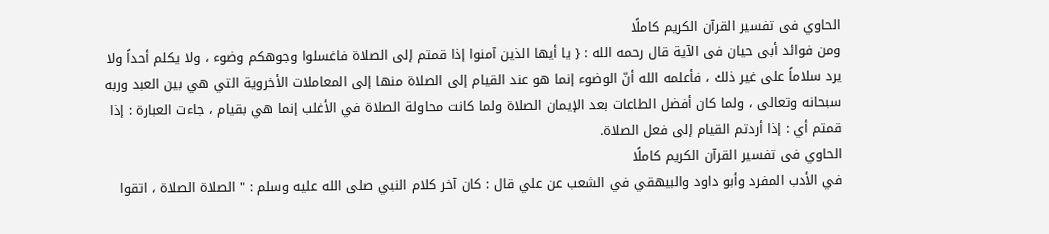الحاوي فى تفسير القرآن الكريم كاملًا
ومن فوائد أبى حيان فى الآية قال رحمه الله : { يا أيها الذين آمنوا إذا قمتم إلى الصلاة فاغسلوا وجوهكم وضوء ، ولا يكلم أحداً ولا يرد سلاماً على غير ذلك ، فأعلمه الله أنّ الوضوء إنما هو عند القيام إلى الصلاة منها إلى المعاملات الأخروية التي هي بين العبد وربه سبحانه وتعالى ، ولما كان أفضل الطاعات بعد الإيمان الصلاة ولما كانت محاولة الصلاة في الأغلب إنما هي بقيام ، جاءت العبارة : إذا قمتم أي : إذا أردتم القيام إلى فعل الصلاة.
الحاوي فى تفسير القرآن الكريم كاملًا
في الأدب المفرد وأبو داود والبيهقي في الشعب عن علي قال : كان آخر كلام النبي صلى الله عليه وسلم : " الصلاة الصلاة ، اتقوا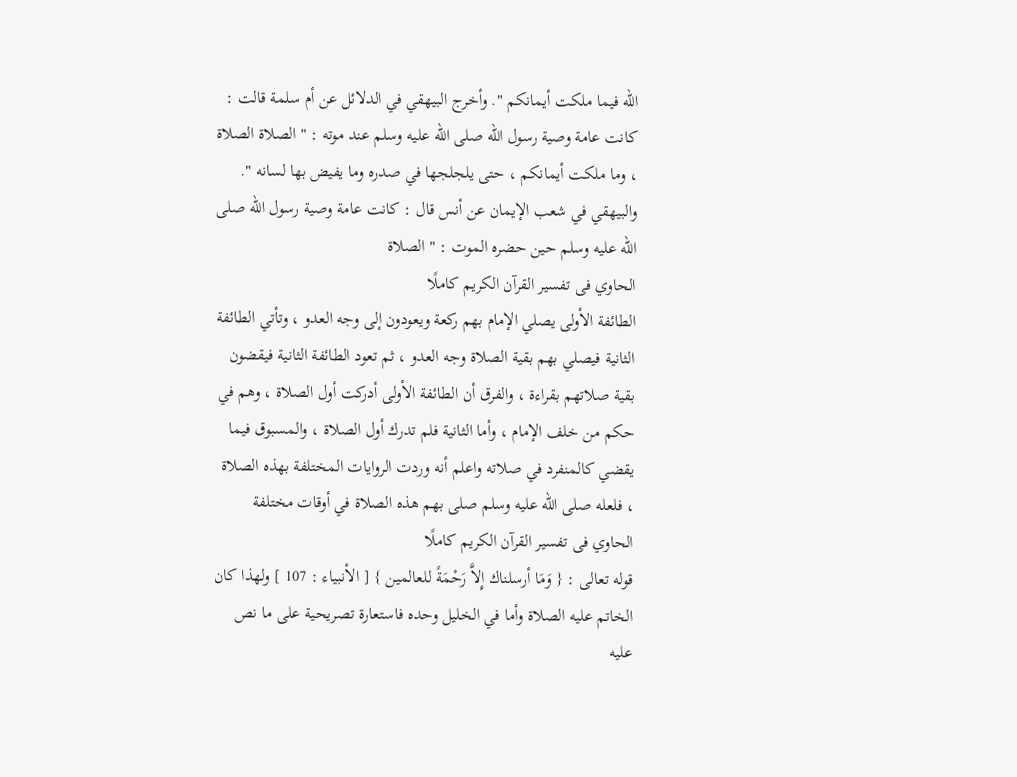الله فيما ملكت أيمانكم ". وأخرج البيهقي في الدلائل عن أم سلمة قالت : كانت عامة وصية رسول الله صلى الله عليه وسلم عند موته : " الصلاة الصلاة ، وما ملكت أيمانكم ، حتى يلجلجها في صدره وما يفيض بها لسانه ". والبيهقي في شعب الإيمان عن أنس قال : كانت عامة وصية رسول الله صلى الله عليه وسلم حين حضره الموت : " الصلاة
الحاوي فى تفسير القرآن الكريم كاملًا
الطائفة الأولى يصلي الإمام بهم ركعة ويعودون إلى وجه العدو ، وتأتي الطائفة الثانية فيصلي بهم بقية الصلاة وجه العدو ، ثم تعود الطائفة الثانية فيقضون بقية صلاتهم بقراءة ، والفرق أن الطائفة الأولى أدركت أول الصلاة ، وهم في حكم من خلف الإمام ، وأما الثانية فلم تدرك أول الصلاة ، والمسبوق فيما يقضي كالمنفرد في صلاته واعلم أنه وردت الروايات المختلفة بهذه الصلاة ، فلعله صلى الله عليه وسلم صلى بهم هذه الصلاة في أوقات مختلفة
الحاوي فى تفسير القرآن الكريم كاملًا
قوله تعالى : { وَمَا أرسلناك إِلاَّ رَحْمَةً للعالمين } [ الأنبياء : 107 ] ولهذا كان الخاتم عليه الصلاة وأما في الخليل وحده فاستعارة تصريحية على ما نص عليه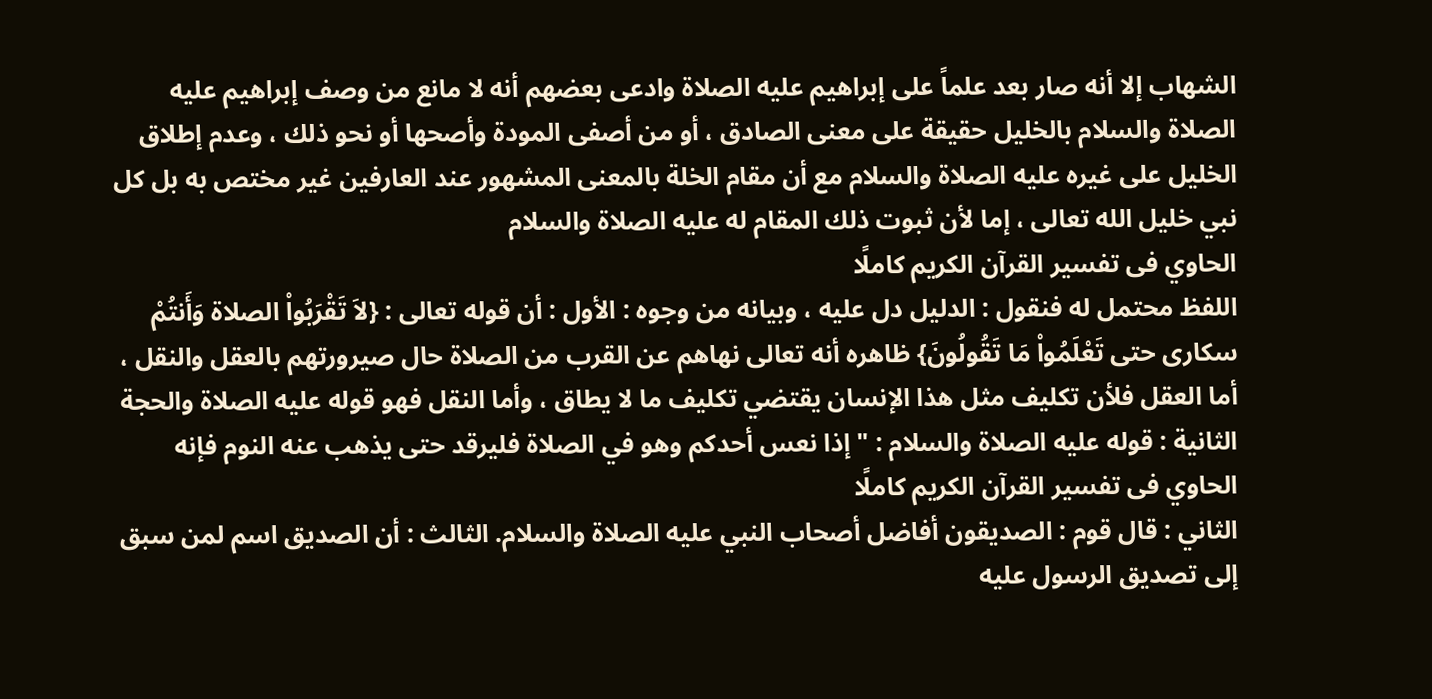الشهاب إلا أنه صار بعد علماً على إبراهيم عليه الصلاة وادعى بعضهم أنه لا مانع من وصف إبراهيم عليه الصلاة والسلام بالخليل حقيقة على معنى الصادق ، أو من أصفى المودة وأصحها أو نحو ذلك ، وعدم إطلاق الخليل على غيره عليه الصلاة والسلام مع أن مقام الخلة بالمعنى المشهور عند العارفين غير مختص به بل كل نبي خليل الله تعالى ، إما لأن ثبوت ذلك المقام له عليه الصلاة والسلام
الحاوي فى تفسير القرآن الكريم كاملًا
اللفظ محتمل له فنقول : الدليل دل عليه ، وبيانه من وجوه : الأول : أن قوله تعالى : {لاَ تَقْرَبُواْ الصلاة وَأَنتُمْ سكارى حتى تَعْلَمُواْ مَا تَقُولُونَ} ظاهره أنه تعالى نهاهم عن القرب من الصلاة حال صيرورتهم بالعقل والنقل ، أما العقل فلأن تكليف مثل هذا الإنسان يقتضي تكليف ما لا يطاق ، وأما النقل فهو قوله عليه الصلاة والحجة الثانية : قوله عليه الصلاة والسلام : " إذا نعس أحدكم وهو في الصلاة فليرقد حتى يذهب عنه النوم فإنه
الحاوي فى تفسير القرآن الكريم كاملًا
الثاني : قال قوم : الصديقون أفاضل أصحاب النبي عليه الصلاة والسلام. الثالث : أن الصديق اسم لمن سبق إلى تصديق الرسول عليه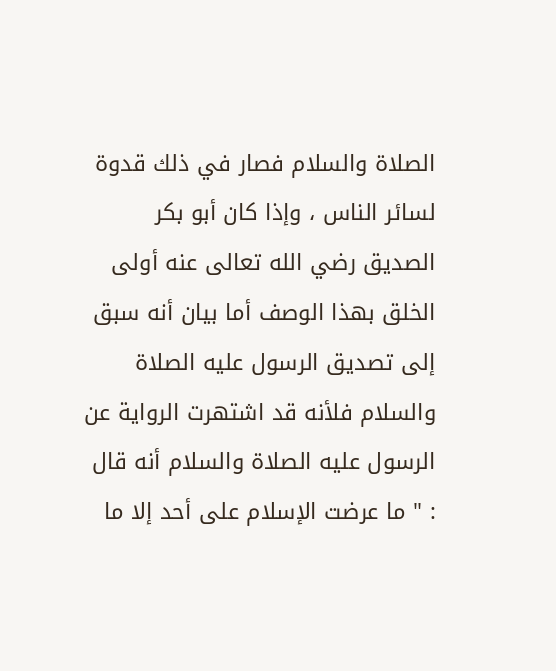الصلاة والسلام فصار في ذلك قدوة لسائر الناس ، وإذا كان أبو بكر الصديق رضي الله تعالى عنه أولى الخلق بهذا الوصف أما بيان أنه سبق إلى تصديق الرسول عليه الصلاة والسلام فلأنه قد اشتهرت الرواية عن الرسول عليه الصلاة والسلام أنه قال : " ما عرضت الإسلام على أحد إلا ما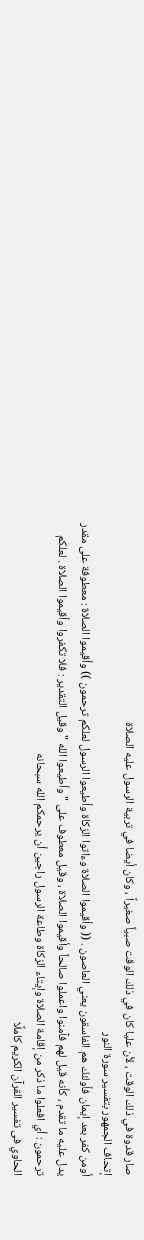صار قدوة في ذلك الوقت ، لأن عليا كان في ذلك الوقت صبياً صغيراً ، وكان أيضا في تربية الرسول عليه الصلاة
إتحاف الجمهور بتفسير سورة النور
أومن كفر بعد إيمان فأولئك هم الفاسقون يعني العاصون . (( وأقيموا الصلاة وءاتوا الزكاة وأطيعوا الرسول لعلكم ترحمون )) وأقيموا الصلاة : معطوفة على مقدر يدل عليه ما تقدم ، كأنه قيل لهم فآمنوا واعملوا صالحاً وأقيموا الصلاة ، وقيل معطوف على " وأطيعوا الله " وقيل التقدير : فلا تكفروا وأقيموا الصلاة . لعلكم ترحمون : أي افعلوا ما ذكر من إقامة الصلاة وإيتاء الزكاة وطاعة الرسول راجين أن يرحمكم الله سبحانه
الحاوي فى تفسير القرآن الكريم كاملًا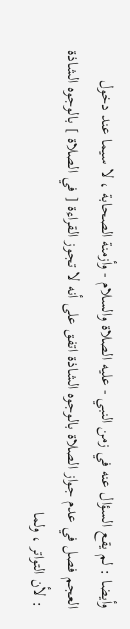وأيضا : لم يقع السؤال عنه في زمن النبي - عليه الصلاة والسلام - وأزمنة الصحابة ، لا سيما عند دخول العجم فصل في عدم جواز الصلاة بالوجوه الشاذة اتفق على أنه لا تجوز القراءة [ في الصلاة ] بالوجوه الشاذة : لأن التواتر ، ولما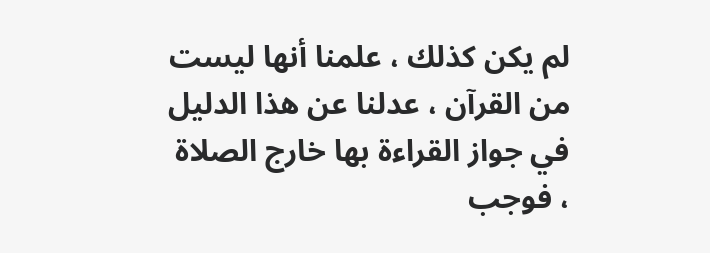لم يكن كذلك ، علمنا أنها ليست من القرآن ، عدلنا عن هذا الدليل في جواز القراءة بها خارج الصلاة ، فوجب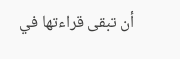أن تبقى قراءتها في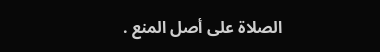الصلاة على أصل المنع .